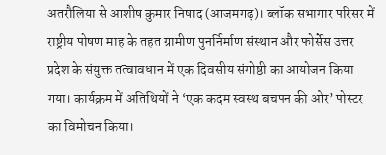अतरौलिया से आशीष कुमार निषाद (आजमगढ़)। ब्लॉक सभागार परिसर में राष्ट्रीय पोषण माह के तहत ग्रामीण पुनर्निर्माण संस्थान और फोर्सेस उत्तर प्रदेश के संयुक्त तत्वावधान में एक दिवसीय संगोष्ठी का आयोजन किया गया। कार्यक्रम में अतिथियों ने ‘एक कदम स्वस्थ बचपन की ओर’ पोस्टर का विमोचन किया।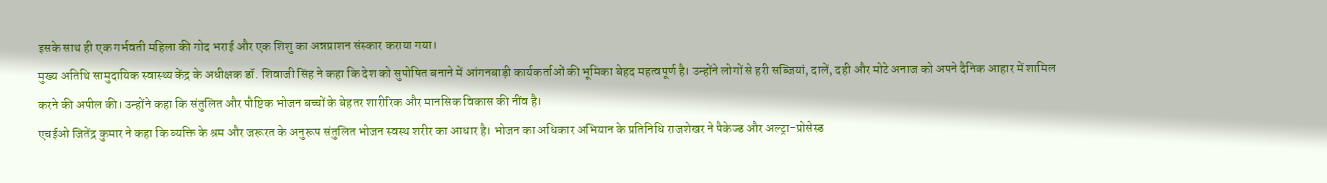इसके साथ ही एक गर्भवती महिला की गोद भराई और एक शिशु का अन्नप्राशन संस्कार कराया गया।
मुख्य अतिथि सामुदायिक स्वास्थ्य केंद्र के अधीक्षक डॉ. शिवाजी सिंह ने कहा कि देश को सुपोषित बनाने में आंगनबाड़ी कार्यकर्ताओं की भूमिका बेहद महत्वपूर्ण है। उन्होंने लोगों से हरी सब्जियां, दालें, दही और मोटे अनाज को अपने दैनिक आहार में शामिल करने की अपील की। उन्होंने कहा कि संतुलित और पौष्टिक भोजन बच्चों के बेहतर शारीरिक और मानसिक विकास की नींव है।
एचईओ जितेंद्र कुमार ने कहा कि व्यक्ति के श्रम और जरूरत के अनुरूप संतुलित भोजन स्वस्थ शरीर का आधार है। भोजन का अधिकार अभियान के प्रतिनिधि राजशेखर ने पैकेज्ड और अल्ट्रा-प्रोसेस्ड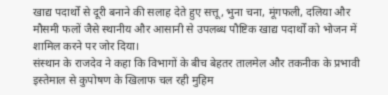खाद्य पदार्थों से दूरी बनाने की सलाह देते हुए सत्तू, भुना चना, मूंगफली, दलिया और मौसमी फलों जैसे स्थानीय और आसानी से उपलब्ध पौष्टिक खाद्य पदार्थों को भोजन में शामिल करने पर जोर दिया।
संस्थान के राजदेव ने कहा कि विभागों के बीच बेहतर तालमेल और तकनीक के प्रभावी इस्तेमाल से कुपोषण के खिलाफ चल रही मुहिम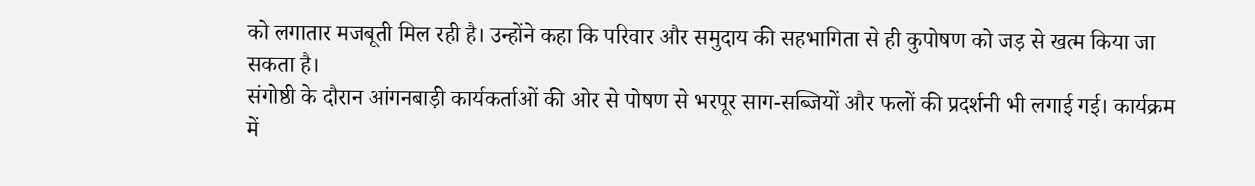को लगातार मजबूती मिल रही है। उन्होंने कहा कि परिवार और समुदाय की सहभागिता से ही कुपोषण को जड़ से खत्म किया जा सकता है।
संगोष्ठी के दौरान आंगनबाड़ी कार्यकर्ताओं की ओर से पोषण से भरपूर साग-सब्जियों और फलों की प्रदर्शनी भी लगाई गई। कार्यक्रम में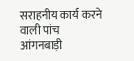सराहनीय कार्य करने वाली पांच आंगनबाड़ी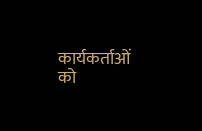कार्यकर्ताओं को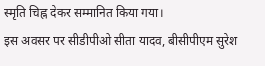स्मृति चिह्न देकर सम्मानित किया गया।
इस अवसर पर सीडीपीओ सीता यादव, बीसीपीएम सुरेश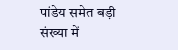पांडेय समेत बड़ी संख्या में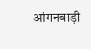आंगनबाड़ी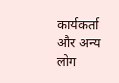कार्यकर्ता और अन्य लोग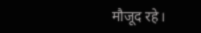मौजूद रहे।